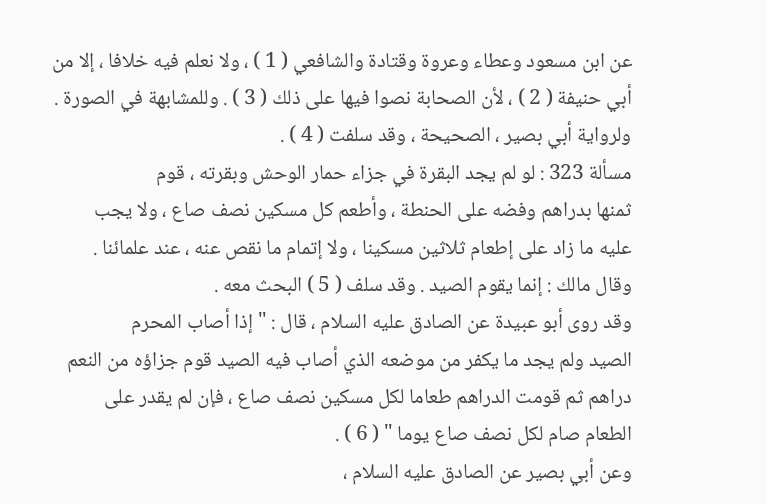عن ابن مسعود وعطاء وعروة وقتادة والشافعي ( 1 ) ، ولا نعلم فيه خلافا ، إلا من
أبي حنيفة ( 2 ) ، لأن الصحابة نصوا فيها على ذلك ( 3 ) . وللمشابهة في الصورة .
ولرواية أبي بصير ، الصحيحة ، وقد سلفت ( 4 ) .
مسألة 323 : لو لم يجد البقرة في جزاء حمار الوحش وبقرته ، قوم
ثمنها بدراهم وفضه على الحنطة ، وأطعم كل مسكين نصف صاع ، ولا يجب
عليه ما زاد على إطعام ثلاثين مسكينا ، ولا إتمام ما نقص عنه ، عند علمائنا .
وقال مالك : إنما يقوم الصيد . وقد سلف ( 5 ) البحث معه .
وقد روى أبو عبيدة عن الصادق عليه السلام ، قال : " إذا أصاب المحرم
الصيد ولم يجد ما يكفر من موضعه الذي أصاب فيه الصيد قوم جزاؤه من النعم
دراهم ثم قومت الدراهم طعاما لكل مسكين نصف صاع ، فإن لم يقدر على
الطعام صام لكل نصف صاع يوما " ( 6 ) .
وعن أبي بصير عن الصادق عليه السلام ،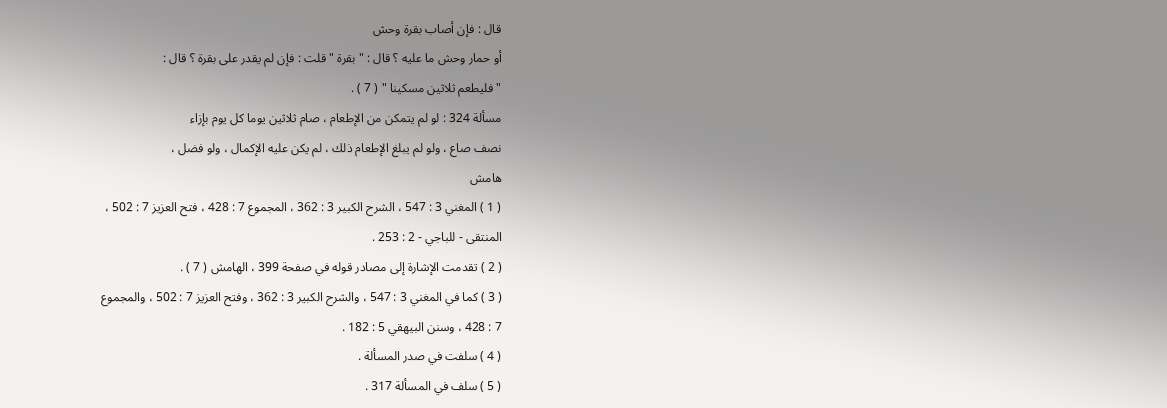قال : فإن أصاب بقرة وحش
أو حمار وحش ما عليه ؟ قال : " بقرة " قلت : فإن لم يقدر على بقرة ؟ قال :
" فليطعم ثلاثين مسكينا " ( 7 ) .
مسألة 324 : لو لم يتمكن من الإطعام ، صام ثلاثين يوما كل يوم بإزاء
نصف صاع ، ولو لم يبلغ الإطعام ذلك ، لم يكن عليه الإكمال ، ولو فضل ،
هامش
( 1 ) المغني 3 : 547 ، الشرح الكبير 3 : 362 ، المجموع 7 : 428 ، فتح العزيز 7 : 502 ،
المنتقى - للباجي - 2 : 253 .
( 2 ) تقدمت الإشارة إلى مصادر قوله في صفحة 399 ، الهامش ( 7 ) .
( 3 ) كما في المغني 3 : 547 ، والشرح الكبير 3 : 362 ، وفتح العزيز 7 : 502 ، والمجموع
7 : 428 ، وسنن البيهقي 5 : 182 .
( 4 ) سلفت في صدر المسألة .
( 5 ) سلف في المسألة 317 .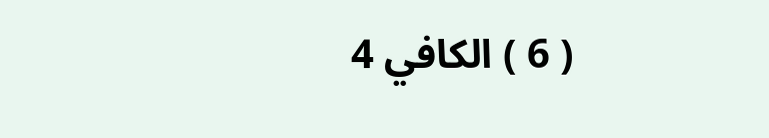( 6 ) الكافي 4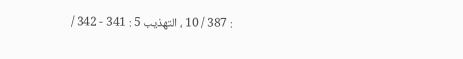: 387 / 10 ، التهذيب 5 : 341 - 342 /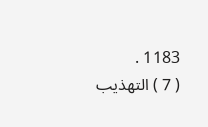1183 .
( 7 ) التهذيب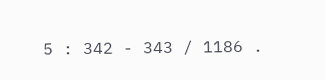5 : 342 - 343 / 1186 .